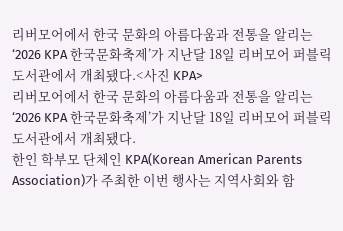리버모어에서 한국 문화의 아름다움과 전통을 알리는 ‘2026 KPA 한국문화축제’가 지난달 18일 리버모어 퍼블릭 도서관에서 개최됐다.<사진 KPA>
리버모어에서 한국 문화의 아름다움과 전통을 알리는 ‘2026 KPA 한국문화축제’가 지난달 18일 리버모어 퍼블릭 도서관에서 개최됐다.
한인 학부모 단체인 KPA(Korean American Parents Association)가 주최한 이번 행사는 지역사회와 함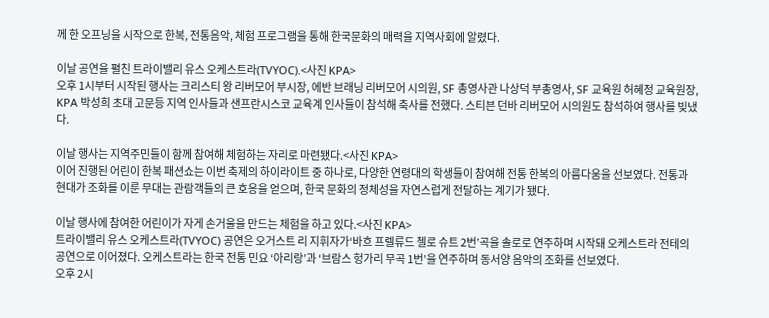께 한 오프닝을 시작으로 한복, 전통음악, 체험 프로그램을 통해 한국문화의 매력을 지역사회에 알렸다.

이날 공연을 펼친 트라이밸리 유스 오케스트라(TVYOC).<사진 KPA>
오후 1시부터 시작된 행사는 크리스티 왕 리버모어 부시장, 에반 브래닝 리버모어 시의원, SF 총영사관 나상덕 부총영사, SF 교육원 허혜정 교육원장, KPA 박성희 초대 고문등 지역 인사들과 샌프란시스코 교육계 인사들이 참석해 축사를 전했다. 스티븐 던바 리버모어 시의원도 참석하여 행사를 빚냈다.

이날 행사는 지역주민들이 함께 참여해 체험하는 자리로 마련됐다.<사진 KPA>
이어 진행된 어린이 한복 패션쇼는 이번 축제의 하이라이트 중 하나로, 다양한 연령대의 학생들이 참여해 전통 한복의 아름다움을 선보였다. 전통과 현대가 조화를 이룬 무대는 관람객들의 큰 호응을 얻으며, 한국 문화의 정체성을 자연스럽게 전달하는 계기가 됐다.

이날 행사에 참여한 어린이가 자게 손거울을 만드는 체험을 하고 있다.<사진 KPA>
트라이밸리 유스 오케스트라(TVYOC) 공연은 오거스트 리 지휘자가‘바흐 프렐류드 첼로 슈트 2번’곡을 솔로로 연주하며 시작돼 오케스트라 전테의 공연으로 이어졌다. 오케스트라는 한국 전통 민요 ‘아리랑’과 ‘브람스 헝가리 무곡 1번’을 연주하며 동서양 음악의 조화를 선보였다.
오후 2시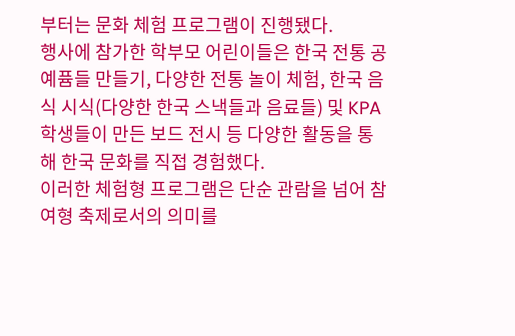부터는 문화 체험 프로그램이 진행됐다.
행사에 참가한 학부모 어린이들은 한국 전통 공예퓸들 만들기, 다양한 전통 놀이 체험, 한국 음식 시식(다양한 한국 스낵들과 음료들) 및 KPA 학생들이 만든 보드 전시 등 다양한 활동을 통해 한국 문화를 직접 경험했다.
이러한 체험형 프로그램은 단순 관람을 넘어 참여형 축제로서의 의미를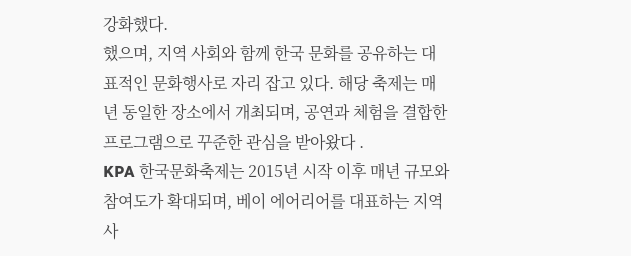강화했다.
했으며, 지역 사회와 함께 한국 문화를 공유하는 대표적인 문화행사로 자리 잡고 있다. 해당 축제는 매년 동일한 장소에서 개최되며, 공연과 체험을 결합한 프로그램으로 꾸준한 관심을 받아왔다 .
KPA 한국문화축제는 2015년 시작 이후 매년 규모와 참여도가 확대되며, 베이 에어리어를 대표하는 지역 사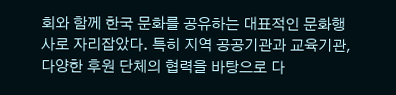회와 함께 한국 문화를 공유하는 대표적인 문화행사로 자리잡았다. 특히 지역 공공기관과 교육기관, 다양한 후원 단체의 협력을 바탕으로 다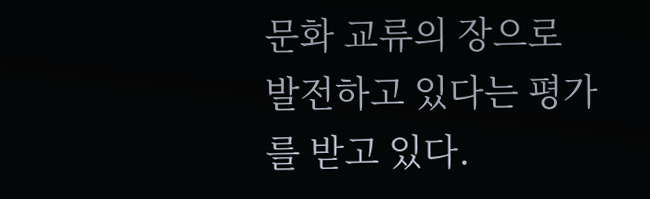문화 교류의 장으로 발전하고 있다는 평가를 받고 있다.